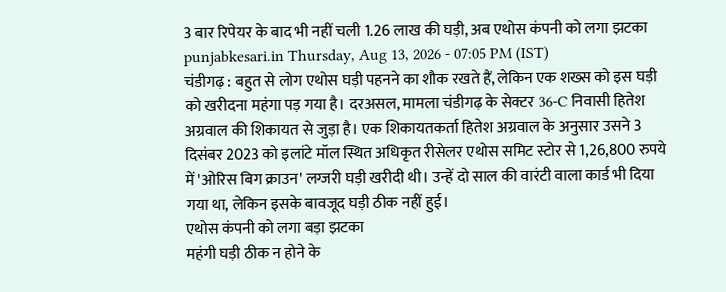3 बार रिपेयर के बाद भी नहीं चली 1.26 लाख की घड़ी, अब एथोस कंपनी को लगा झटका
punjabkesari.in Thursday, Aug 13, 2026 - 07:05 PM (IST)
चंडीगढ़ : बहुत से लोग एथोस घड़ी पहनने का शौक रखते हैं, लेकिन एक शख्स को इस घड़ी को खरीदना महंगा पड़ गया है। दरअसल, मामला चंडीगढ़ के सेक्टर 36-C निवासी हितेश अग्रवाल की शिकायत से जुड़ा है। एक शिकायतकर्ता हितेश अग्रवाल के अनुसार उसने 3 दिसंबर 2023 को इलांटे मॉल स्थित अधिकृत रीसेलर एथोस समिट स्टोर से 1,26,800 रुपये में 'ओरिस बिग क्राउन' लग्जरी घड़ी खरीदी थी। उन्हें दो साल की वारंटी वाला कार्ड भी दिया गया था, लेकिन इसके बावजूद घड़ी ठीक नहीं हुई।
एथोस कंपनी को लगा बड़ा झटका
महंगी घड़ी ठीक न होने के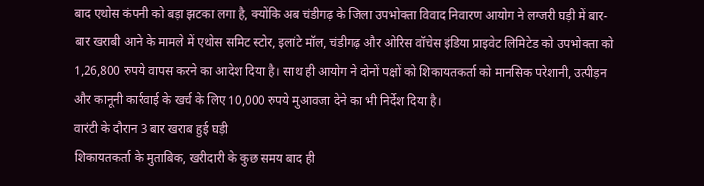बाद एथोस कंपनी को बड़ा झटका लगा है, क्योंकि अब चंडीगढ़ के जिला उपभोक्ता विवाद निवारण आयोग ने लग्जरी घड़ी में बार-बार खराबी आने के मामले में एथोस समिट स्टोर, इलांटे मॉल, चंडीगढ़ और ओरिस वॉचेस इंडिया प्राइवेट लिमिटेड को उपभोक्ता को 1,26,800 रुपये वापस करने का आदेश दिया है। साथ ही आयोग ने दोनों पक्षों को शिकायतकर्ता को मानसिक परेशानी, उत्पीड़न और कानूनी कार्रवाई के खर्च के लिए 10,000 रुपये मुआवजा देने का भी निर्देश दिया है।
वारंटी के दौरान 3 बार खराब हुई घड़ी
शिकायतकर्ता के मुताबिक, खरीदारी के कुछ समय बाद ही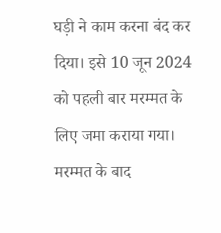घड़ी ने काम करना बंद कर दिया। इसे 10 जून 2024 को पहली बार मरम्मत के लिए जमा कराया गया। मरम्मत के बाद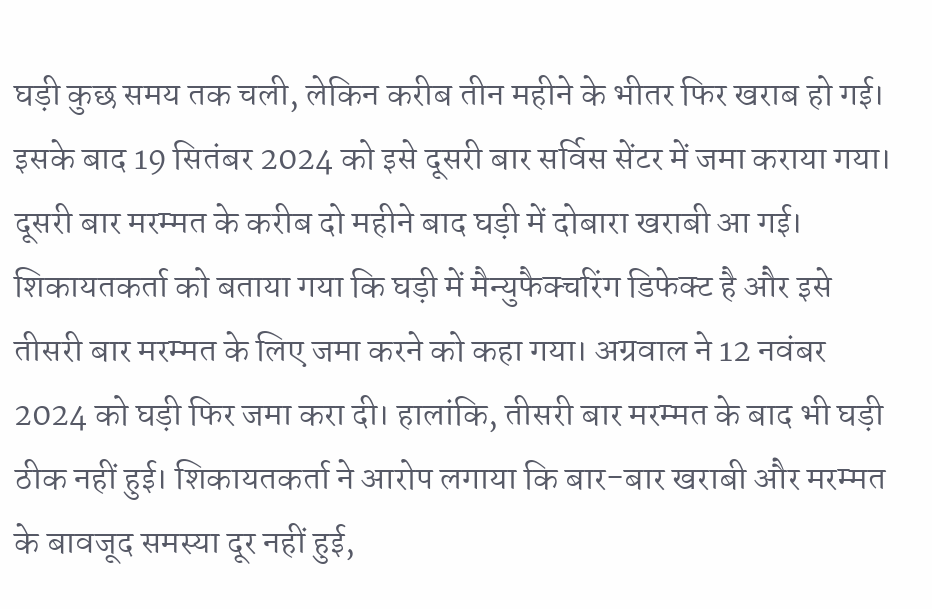घड़ी कुछ समय तक चली, लेकिन करीब तीन महीने के भीतर फिर खराब हो गई। इसके बाद 19 सितंबर 2024 को इसे दूसरी बार सर्विस सेंटर में जमा कराया गया। दूसरी बार मरम्मत के करीब दो महीने बाद घड़ी में दोबारा खराबी आ गई। शिकायतकर्ता को बताया गया कि घड़ी में मैन्युफैक्चरिंग डिफेक्ट है और इसे तीसरी बार मरम्मत के लिए जमा करने को कहा गया। अग्रवाल ने 12 नवंबर 2024 को घड़ी फिर जमा करा दी। हालांकि, तीसरी बार मरम्मत के बाद भी घड़ी ठीक नहीं हुई। शिकायतकर्ता ने आरोप लगाया कि बार-बार खराबी और मरम्मत के बावजूद समस्या दूर नहीं हुई,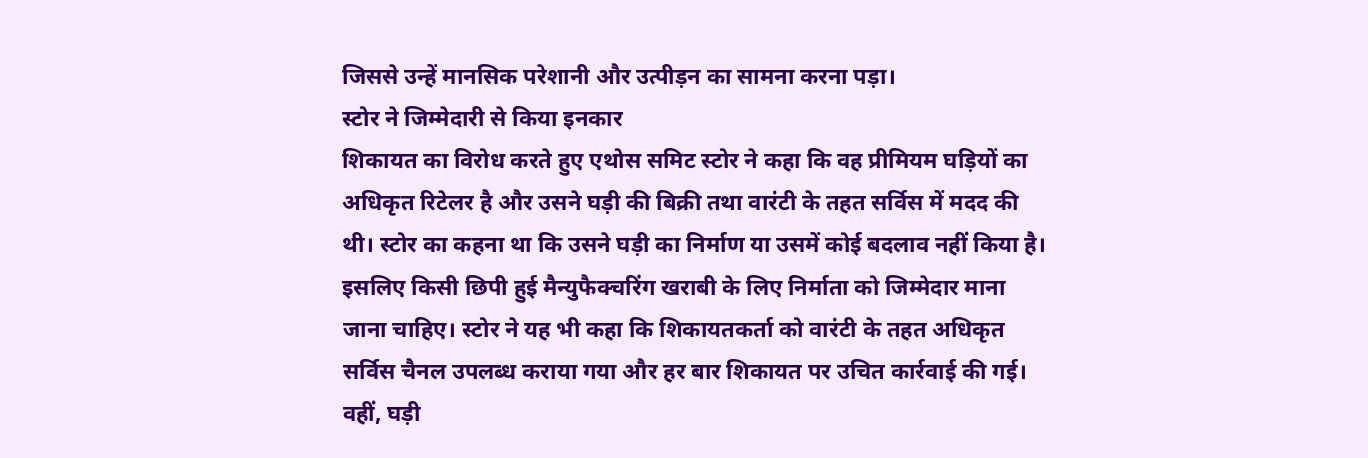जिससे उन्हें मानसिक परेशानी और उत्पीड़न का सामना करना पड़ा।
स्टोर ने जिम्मेदारी से किया इनकार
शिकायत का विरोध करते हुए एथोस समिट स्टोर ने कहा कि वह प्रीमियम घड़ियों का अधिकृत रिटेलर है और उसने घड़ी की बिक्री तथा वारंटी के तहत सर्विस में मदद की थी। स्टोर का कहना था कि उसने घड़ी का निर्माण या उसमें कोई बदलाव नहीं किया है। इसलिए किसी छिपी हुई मैन्युफैक्चरिंग खराबी के लिए निर्माता को जिम्मेदार माना जाना चाहिए। स्टोर ने यह भी कहा कि शिकायतकर्ता को वारंटी के तहत अधिकृत सर्विस चैनल उपलब्ध कराया गया और हर बार शिकायत पर उचित कार्रवाई की गई। वहीं, घड़ी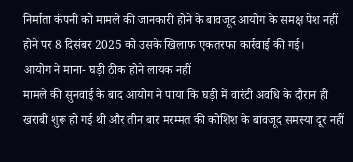निर्माता कंपनी को मामले की जानकारी होने के बावजूद आयोग के समक्ष पेश नहीं होने पर 8 दिसंबर 2025 को उसके खिलाफ एकतरफा कार्रवाई की गई।
आयोग ने माना- घड़ी ठीक होने लायक नहीं
मामले की सुनवाई के बाद आयोग ने पाया कि घड़ी में वारंटी अवधि के दौरान ही खराबी शुरू हो गई थी और तीन बार मरम्मत की कोशिश के बावजूद समस्या दूर नहीं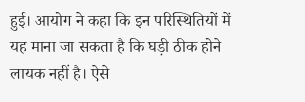हुई। आयोग ने कहा कि इन परिस्थितियों में यह माना जा सकता है कि घड़ी ठीक होने लायक नहीं है। ऐसे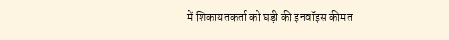में शिकायतकर्ता को घड़ी की इनवॉइस कीमत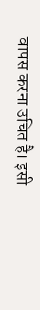वापस करना उचित है। इसी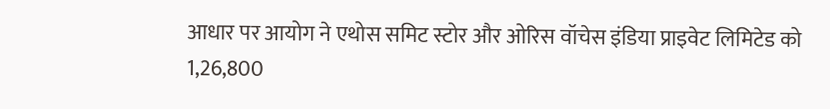आधार पर आयोग ने एथोस समिट स्टोर और ओरिस वॉचेस इंडिया प्राइवेट लिमिटेड को 1,26,800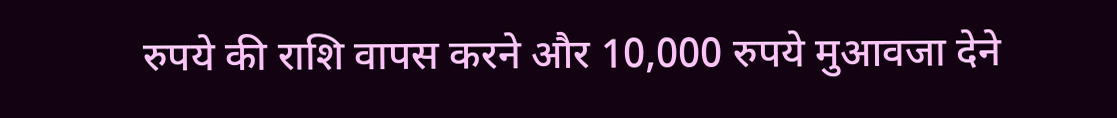रुपये की राशि वापस करने और 10,000 रुपये मुआवजा देने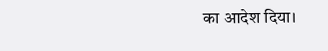का आदेश दिया।